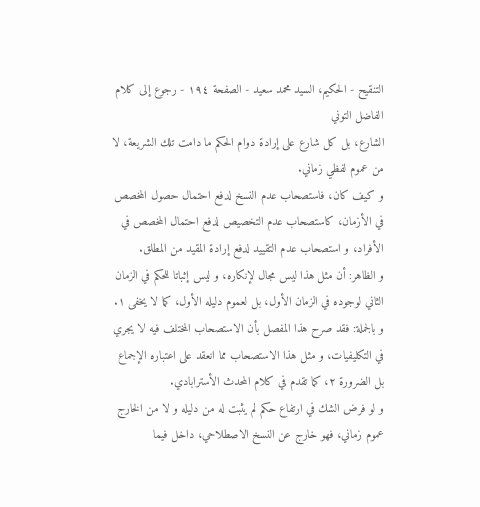التنقيح - الحكيم، السيد محمد سعيد - الصفحة ١٩٤ - رجوع إلى كلام الفاضل التوني
الشارع، بل كل شارع على إرادة دوام الحكم ما دامت تلك الشريعة، لا من عموم لفظي زماني.
و كيف كان، فاستصحاب عدم النسخ لدفع احتمال حصول المخصص في الأزمان، كاستصحاب عدم التخصيص لدفع احتمال المخصص في الأفراد، و استصحاب عدم التقييد لدفع إرادة المقيد من المطلق.
و الظاهر: أن مثل هذا ليس مجال لإنكاره، و ليس إثباتا للحكم في الزمان الثاني لوجوده في الزمان الأول، بل لعموم دليله الأول، كما لا يخفى ١.
و بالجملة: فقد صرح هذا المفصل بأن الاستصحاب المختلف فيه لا يجري في التكليفيات، و مثل هذا الاستصحاب مما انعقد على اعتباره الإجماع بل الضرورة ٢، كما تقدم في كلام المحدث الأسترابادي.
و لو فرض الشك في ارتفاع حكم لم يثبت له من دليله و لا من الخارج عموم زماني، فهو خارج عن النسخ الاصطلاحي، داخل فيما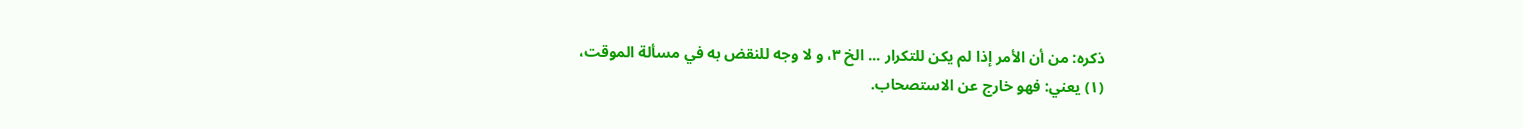ذكره: من أن الأمر إذا لم يكن للتكرار ... الخ ٣، و لا وجه للنقض به في مسألة الموقت،
(١) يعني: فهو خارج عن الاستصحاب.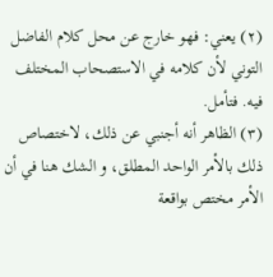(٢) يعني: فهو خارج عن محل كلام الفاضل التوني لأن كلامه في الاستصحاب المختلف فيه. فتأمل.
(٣) الظاهر أنه أجنبي عن ذلك، لاختصاص ذلك بالأمر الواحد المطلق، و الشك هنا في أن الأمر مختص بواقعة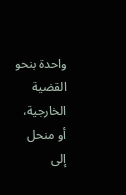واحدة بنحو القضية الخارجية، أو منحل إلى